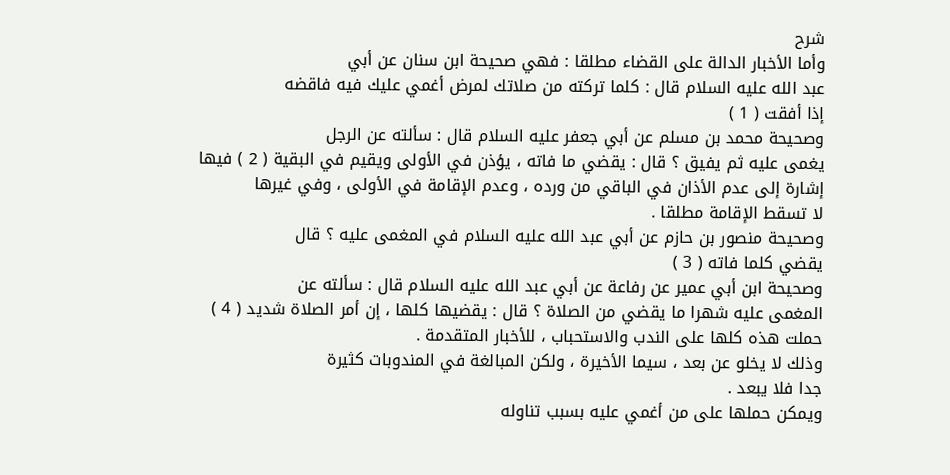شرح
وأما الأخبار الدالة على القضاء مطلقا : فهي صحيحة ابن سنان عن أبي
عبد الله عليه السلام قال : كلما تركته من صلاتك لمرض أغمي عليك فيه فاقضه
إذا أفقت ( 1 )
وصحيحة محمد بن مسلم عن أبي جعفر عليه السلام قال : سألته عن الرجل
يغمى عليه ثم يفيق ؟ قال : يقضي ما فاته ، يؤذن في الأولى ويقيم في البقية ( 2 ) فيها
إشارة إلى عدم الأذان في الباقي من ورده ، وعدم الإقامة في الأولى ، وفي غيرها
لا تسقط الإقامة مطلقا .
وصحيحة منصور بن حازم عن أبي عبد الله عليه السلام في المغمى عليه ؟ قال
يقضي كلما فاته ( 3 )
وصحيحة ابن أبي عمير عن رفاعة عن أبي عبد الله عليه السلام قال : سألته عن
المغمى عليه شهرا ما يقضي من الصلاة ؟ قال : يقضيها كلها ، إن أمر الصلاة شديد ( 4 )
حملت هذه كلها على الندب والاستحباب ، للأخبار المتقدمة .
وذلك لا يخلو عن بعد ، سيما الأخيرة ، ولكن المبالغة في المندوبات كثيرة
جدا فلا يبعد .
ويمكن حملها على من أغمي عليه بسبب تناوله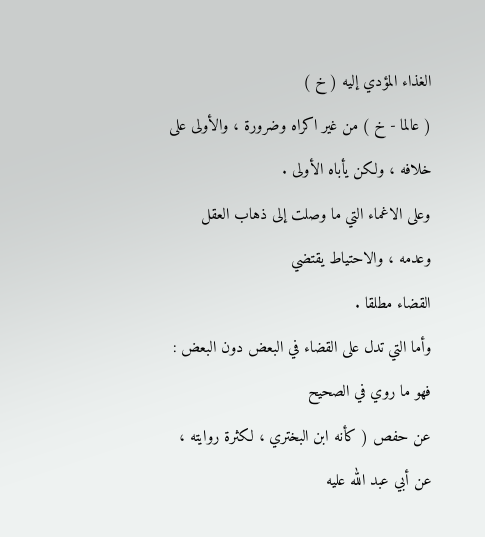الغذاء المؤدي إليه ( خ )
( عالما - خ ) من غير اكراه وضرورة ، والأولى على خلافه ، ولكن يأباه الأولى .
وعلى الاغماء التي ما وصلت إلى ذهاب العقل وعدمه ، والاحتياط يقتضي
القضاء مطلقا .
وأما التي تدل على القضاء في البعض دون البعض : فهو ما روي في الصحيح
عن حفص ( كأنه ابن البختري ، لكثرة روايته ، عن أبي عبد الله عليه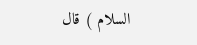السلام ) قال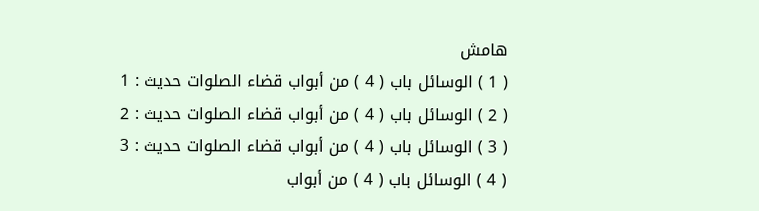هامش
( 1 ) الوسائل باب ( 4 ) من أبواب قضاء الصلوات حديث : 1
( 2 ) الوسائل باب ( 4 ) من أبواب قضاء الصلوات حديث : 2
( 3 ) الوسائل باب ( 4 ) من أبواب قضاء الصلوات حديث : 3
( 4 ) الوسائل باب ( 4 ) من أبواب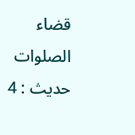قضاء الصلوات حديث : 4